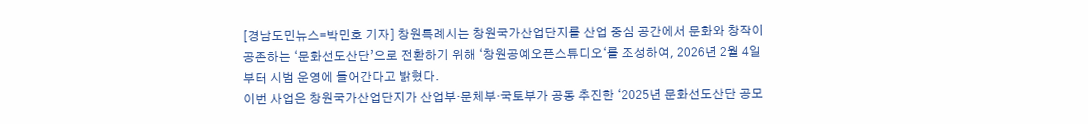[경남도민뉴스=박민호 기자] 창원특례시는 창원국가산업단지를 산업 중심 공간에서 문화와 창작이 공존하는 ‘문화선도산단’으로 전환하기 위해 ‘창원공예오픈스튜디오‘를 조성하여, 2026년 2월 4일부터 시범 운영에 들어간다고 밝혔다.
이번 사업은 창원국가산업단지가 산업부·문체부·국토부가 공동 추진한 ‘2025년 문화선도산단 공모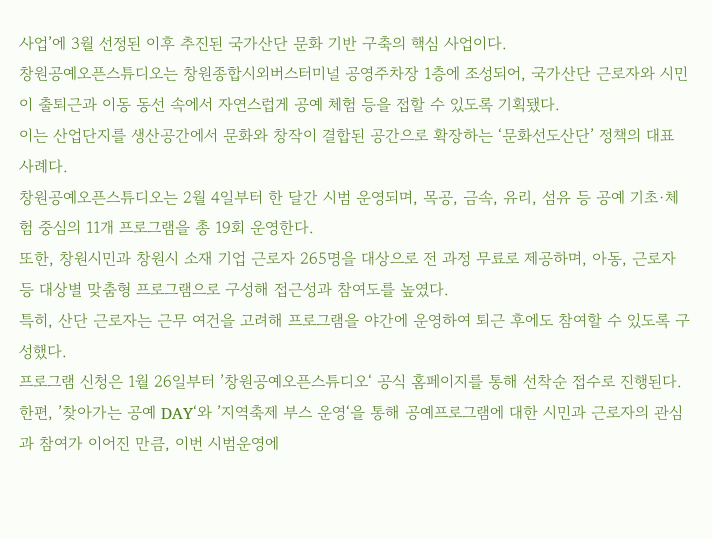사업’에 3월 선정된 이후 추진된 국가산단 문화 기반 구축의 핵심 사업이다.
창원공예오픈스튜디오는 창원종합시외버스터미널 공영주차장 1층에 조성되어, 국가산단 근로자와 시민이 출퇴근과 이동 동선 속에서 자연스럽게 공예 체험 등을 접할 수 있도록 기획됐다.
이는 산업단지를 생산공간에서 문화와 창작이 결합된 공간으로 확장하는 ‘문화선도산단’ 정책의 대표 사례다.
창원공예오픈스튜디오는 2월 4일부터 한 달간 시범 운영되며, 목공, 금속, 유리, 섬유 등 공예 기초·체험 중심의 11개 프로그램을 총 19회 운영한다.
또한, 창원시민과 창원시 소재 기업 근로자 265명을 대상으로 전 과정 무료로 제공하며, 아동, 근로자 등 대상별 맞춤형 프로그램으로 구성해 접근성과 참여도를 높였다.
특히, 산단 근로자는 근무 여건을 고려해 프로그램을 야간에 운영하여 퇴근 후에도 참여할 수 있도록 구성했다.
프로그램 신청은 1월 26일부터 ’창원공예오픈스튜디오‘ 공식 홈페이지를 통해 선착순 접수로 진행된다.
한편, ’찾아가는 공예 DAY‘와 ’지역축제 부스 운영‘을 통해 공예프로그램에 대한 시민과 근로자의 관심과 참여가 이어진 만큼, 이번 시범운영에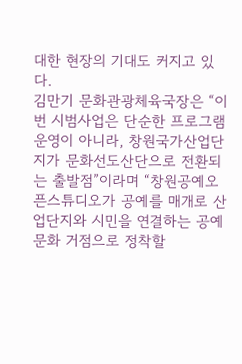대한 현장의 기대도 커지고 있다.
김만기 문화관광체육국장은 “이번 시범사업은 단순한 프로그램 운영이 아니라, 창원국가산업단지가 문화선도산단으로 전환되는 출발점”이라며 “창원공예오픈스튜디오가 공예를 매개로 산업단지와 시민을 연결하는 공예문화 거점으로 정착할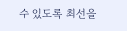수 있도록 최선을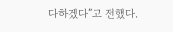다하겠다”고 전했다.